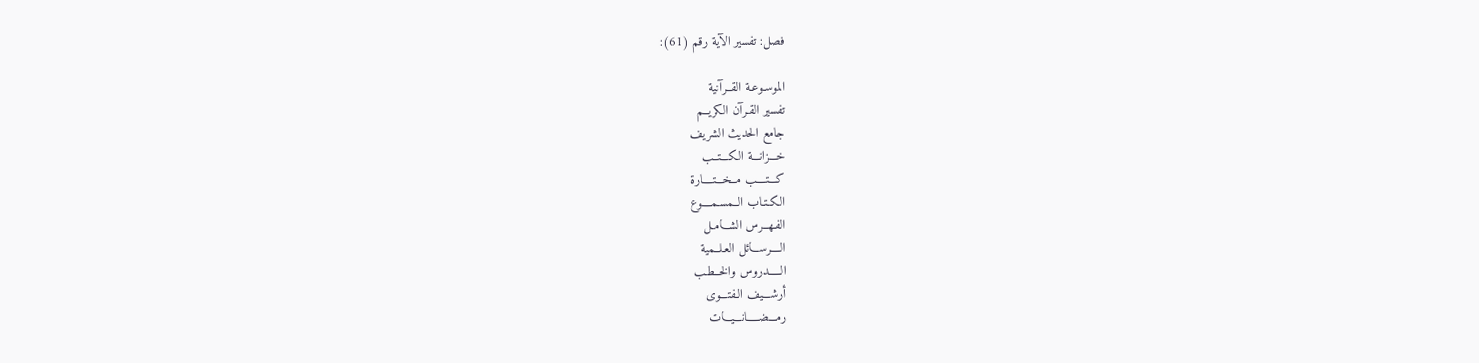فصل: تفسير الآية رقم (61):

الموسـوعـة القــرآنية
تفسير القـرآن الكريــم
جامع الحديث الشريف
خـــزانـــة الكـــتــب
كـــتــــب مــخـــتــــارة
الـكـتـاب الــمسـمــــوع
الفـهــرس الشـــامـل
الــــرســـائل العـلــمية
الـــــدروس والخــطـب
أرشـــيف الـفتـــوى
رمـــضـــــانـــيـــات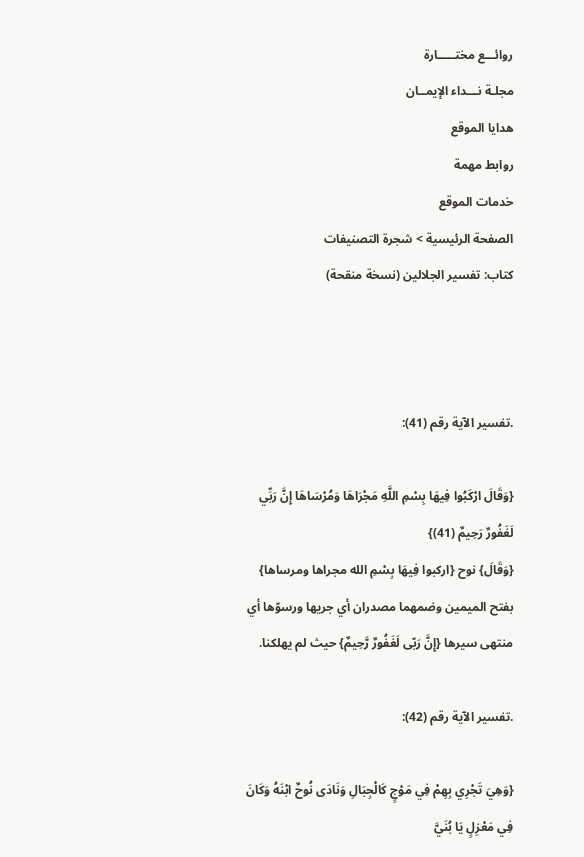روائـــع مختـــــارة
مجلـة نـــداء الإيمــان
هدايا الموقع
روابط مهمة
خدمات الموقع
الصفحة الرئيسية > شجرة التصنيفات
كتاب: تفسير الجلالين (نسخة منقحة)



.تفسير الآية رقم (41):

{وَقَالَ ارْكَبُوا فِيهَا بِسْمِ اللَّهِ مَجْرَاهَا وَمُرْسَاهَا إِنَّ رَبِّي لَغَفُورٌ رَحِيمٌ (41)}
{وَقَالَ} نوح {اركبوا فِيهَا بِسْمِ الله مجراها ومرساها} بفتح الميمين وضمهما مصدران أي جريها ورسوّها أي منتهى سيرها {إِنَّ رَبّى لَغَفُورٌ رَّحِيمٌ} حيث لم يهلكنا.

.تفسير الآية رقم (42):

{وَهِيَ تَجْرِي بِهِمْ فِي مَوْجٍ كَالْجِبَالِ وَنَادَى نُوحٌ ابْنَهُ وَكَانَ فِي مَعْزِلٍ يَا بُنَيَّ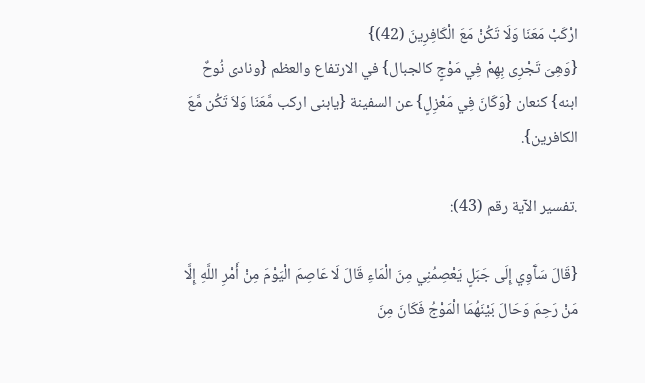ارْكَبْ مَعَنَا وَلَا تَكُنْ مَعَ الْكَافِرِينَ (42)}
{وَهِىَ تَجْرِى بِهِمْ فِي مَوْجٍ كالجبال} في الارتفاع والعظم {ونادى نُوحٌ ابنه} كنعان {وَكَانَ فِي مَعْزِلٍ} عن السفينة {يابنى اركب مَّعَنَا وَلاَ تَكُن مَّعَ الكافرين}.

.تفسير الآية رقم (43):

{قَالَ سَآَوِي إِلَى جَبَلٍ يَعْصِمُنِي مِنَ الْمَاءِ قَالَ لَا عَاصِمَ الْيَوْمَ مِنْ أَمْرِ اللَّهِ إِلَّا مَنْ رَحِمَ وَحَالَ بَيْنَهُمَا الْمَوْجُ فَكَانَ مِنَ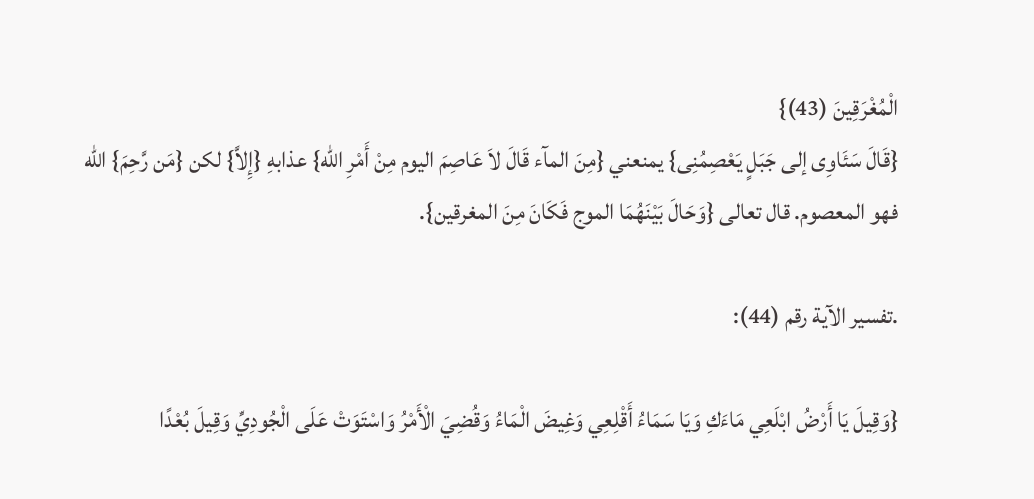الْمُغْرَقِينَ (43)}
{قَالَ سَئَاوِى إلى جَبَلٍ يَعْصِمُنِى} يمنعني {مِنَ المآء قَالَ لاَ عَاصِمَ اليوم مِنْ أَمْرِ الله} عذابهِ {إِلاَّ} لكن {مَن رَّحِمَ} الله فهو المعصوم. قال تعالى {وَحَالَ بَيْنَهُمَا الموج فَكَانَ مِنَ المغرقين}.

.تفسير الآية رقم (44):

{وَقِيلَ يَا أَرْضُ ابْلَعِي مَاءَكِ وَيَا سَمَاءُ أَقْلِعِي وَغِيضَ الْمَاءُ وَقُضِيَ الْأَمْرُ وَاسْتَوَتْ عَلَى الْجُودِيِّ وَقِيلَ بُعْدًا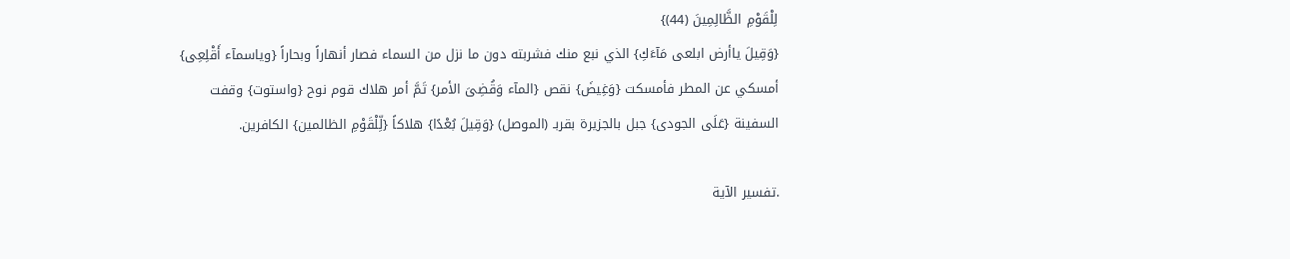لِلْقَوْمِ الظَّالِمِينَ (44)}
{وَقِيلَ ياأرض ابلعى مَآءَكِ} الذي نبع منك فشربته دون ما نزل من السماء فصار أنهاراً وبحاراً {وياسمآء أَقْلِعِى} أمسكي عن المطر فأمسكت {وَغِيضَ} نقص {المآء وَقُضِىَ الأمر} تَمَّ أمر هلاك قوم نوح {واستوت} وقفت السفينة {عَلَى الجودى} جبل بالجزيرة بقربـ (الموصل) {وَقِيلَ بُعْدًا} هلاكاً {لِّلْقَوْمِ الظالمين} الكافرين.

.تفسير الآية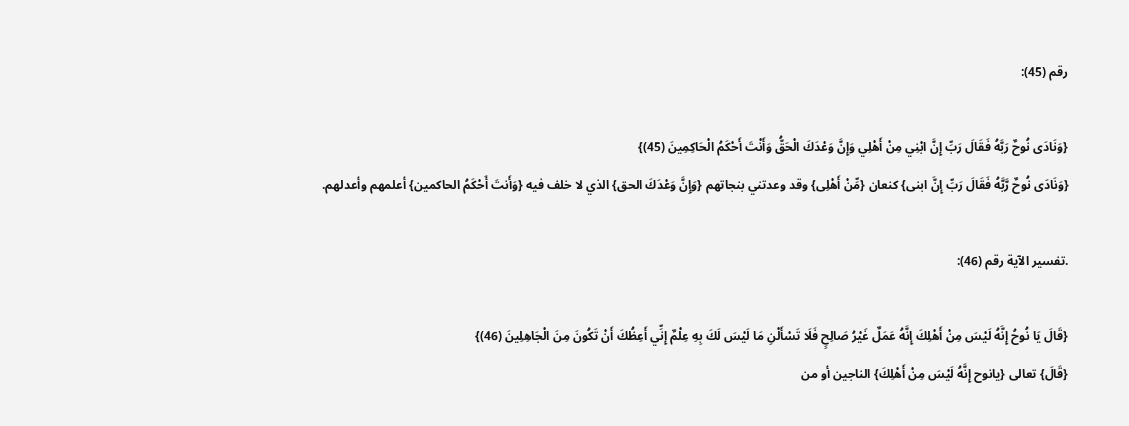رقم (45):

{وَنَادَى نُوحٌ رَبَّهُ فَقَالَ رَبِّ إِنَّ ابْنِي مِنْ أَهْلِي وَإِنَّ وَعْدَكَ الْحَقُّ وَأَنْتَ أَحْكَمُ الْحَاكِمِينَ (45)}
{وَنَادَى نُوحٌ رَّبَّهُ فَقَالَ رَبِّ إِنَّ ابنى} كنعان {مِّنْ أَهْلِى} وقد وعدتني بنجاتهم {وَإِنَّ وَعْدَكَ الحق} الذي لا خلف فيه {وَأَنتَ أَحْكَمُ الحاكمين} أعلمهم وأعدلهم.

.تفسير الآية رقم (46):

{قَالَ يَا نُوحُ إِنَّهُ لَيْسَ مِنْ أَهْلِكَ إِنَّهُ عَمَلٌ غَيْرُ صَالِحٍ فَلَا تَسْأَلْنِ مَا لَيْسَ لَكَ بِهِ عِلْمٌ إِنِّي أَعِظُكَ أَنْ تَكُونَ مِنَ الْجَاهِلِينَ (46)}
{قَالَ} تعالى {يانوح إِنَّهُ لَيْسَ مِنْ أَهْلِكَ} الناجين أو من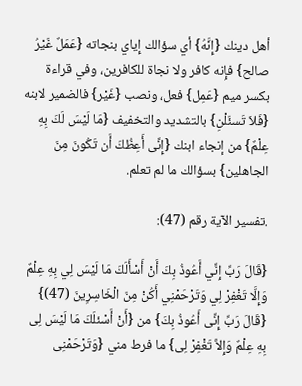أهل دينك {إِنَّهُ} أي سؤالك إِياي بنجاته {عَمَلٌ غَيْرُ صالح} فإِنه كافر ولا نجاة للكافرين، وفي قراءة بكسر ميم {عَمِل} فعل، ونصب {غَيْر} فالضمير لابنه {فَلاَ تَسئَلْنِ} بالتشديد والتخفيف {مَا لَيْسَ لَكَ بِهِ عِلْمٌ} من إنجاء ابنك {إِنِّى أَعِظُكَ أَن تَكُونَ مِنَ الجاهلين} بسؤالك ما لم تعلم.

.تفسير الآية رقم (47):

{قَالَ رَبِّ إِنِّي أَعُوذُ بِكَ أَنْ أَسْأَلَكَ مَا لَيْسَ لِي بِهِ عِلْمٌ وَإِلَّا تَغْفِرْ لِي وَتَرْحَمْنِي أَكُنْ مِنَ الْخَاسِرِينَ (47)}
{قَالَ رَبِّ إِنِّى أَعُوذُ بِكَ} من {أَنْ أَسْئلَكَ مَا لَيْسَ لِى بِهِ عِلْمٌ وَإِلاَّ تَغْفِرْ لِى} ما فرط مني {وَتَرْحَمْنِى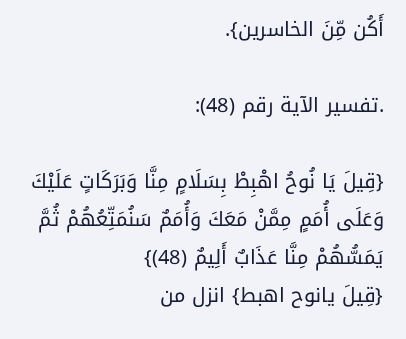أَكُن مِّنَ الخاسرين}.

.تفسير الآية رقم (48):

{قِيلَ يَا نُوحُ اهْبِطْ بِسَلَامٍ مِنَّا وَبَرَكَاتٍ عَلَيْكَ وَعَلَى أُمَمٍ مِمَّنْ مَعَكَ وَأُمَمٌ سَنُمَتِّعُهُمْ ثُمَّ يَمَسُّهُمْ مِنَّا عَذَابٌ أَلِيمٌ (48)}
{قِيلَ يانوح اهبط} انزل من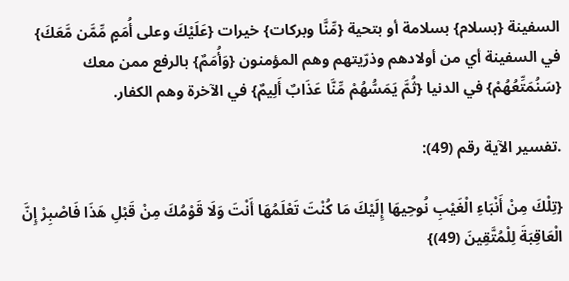السفينة {بسلام} بسلامة أو بتحية {مِّنَّا وبركات} خيرات {عَلَيْكَ وعلى أُمَمٍ مِّمَّن مَّعَكَ} في السفينة أي من أولادهم وذرّيتهم وهم المؤمنون {وَأُمَمٌ} بالرفع ممن معك {سَنُمَتِّعُهُمْ} في الدنيا {ثُمَّ يَمَسُّهُمْ مِّنَّا عَذَابٌ أَلِيمٌ} في الآخرة وهم الكفار.

.تفسير الآية رقم (49):

{تِلْكَ مِنْ أَنْبَاءِ الْغَيْبِ نُوحِيهَا إِلَيْكَ مَا كُنْتَ تَعْلَمُهَا أَنْتَ وَلَا قَوْمُكَ مِنْ قَبْلِ هَذَا فَاصْبِرْ إِنَّ الْعَاقِبَةَ لِلْمُتَّقِينَ (49)}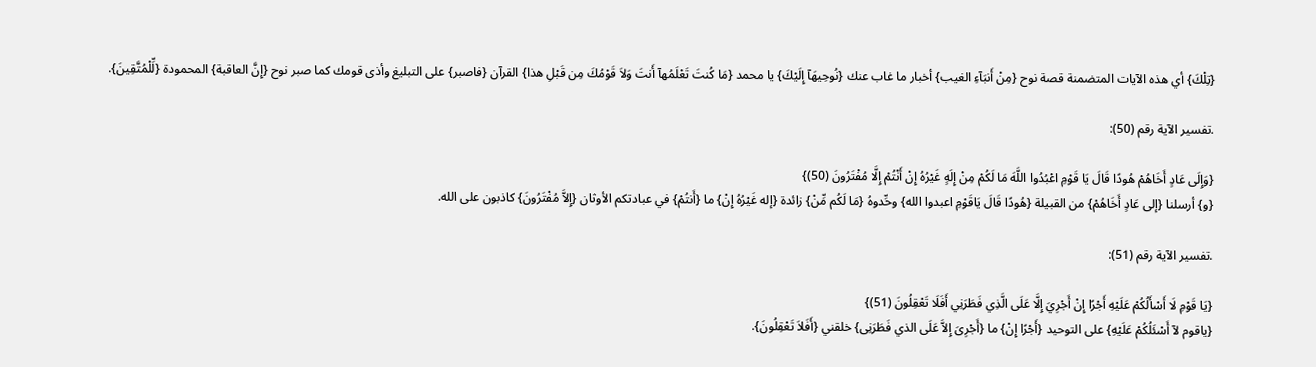{تِلْكَ} أي هذه الآيات المتضمنة قصة نوح {مِنْ أَنبَآءِ الغيب} أخبار ما غاب عنك {نُوحِيهَآ إِلَيْكَ} يا محمد {مَا كُنتَ تَعْلَمُهآ أَنتَ وَلاَ قَوْمُكَ مِن قَبْلِ هذا} القرآن {فاصبر} على التبليغ وأذى قومك كما صبر نوح {إِنَّ العاقبة} المحمودة {لِّلْمُتَّقِينَ}.

.تفسير الآية رقم (50):

{وَإِلَى عَادٍ أَخَاهُمْ هُودًا قَالَ يَا قَوْمِ اعْبُدُوا اللَّهَ مَا لَكُمْ مِنْ إِلَهٍ غَيْرُهُ إِنْ أَنْتُمْ إِلَّا مُفْتَرُونَ (50)}
{و} أرسلنا {إلى عَادٍ أَخَاهُمْ} من القبيلة {هُودًا قَالَ يَاقَوْمِ اعبدوا الله} وحِّدوهُ {مَا لَكُم مِّنْ} زائدة {إله غَيْرُهُ إِنْ} ما {أَنتُمْ} في عبادتكم الأوثان {إِلاَّ مُفْتَرُونَ} كاذبون على الله.

.تفسير الآية رقم (51):

{يَا قَوْمِ لَا أَسْأَلُكُمْ عَلَيْهِ أَجْرًا إِنْ أَجْرِيَ إِلَّا عَلَى الَّذِي فَطَرَنِي أَفَلَا تَعْقِلُونَ (51)}
{ياقوم لآ أَسْئَلُكُمْ عَلَيْهِ} على التوحيد {أَجْرًا إِنْ} ما {أَجْرِىَ إِلاَّ عَلَى الذي فَطَرَنِى} خلقني {أَفَلاَ تَعْقِلُونَ}.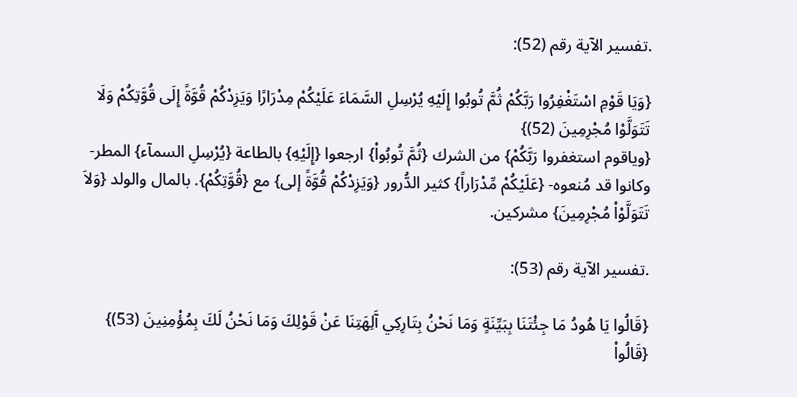.تفسير الآية رقم (52):

{وَيَا قَوْمِ اسْتَغْفِرُوا رَبَّكُمْ ثُمَّ تُوبُوا إِلَيْهِ يُرْسِلِ السَّمَاءَ عَلَيْكُمْ مِدْرَارًا وَيَزِدْكُمْ قُوَّةً إِلَى قُوَّتِكُمْ وَلَا تَتَوَلَّوْا مُجْرِمِينَ (52)}
{وياقوم استغفروا رَبَّكُمْ} من الشرك {ثُمَّ تُوبُواْ} ارجعوا {إِلَيْهِ} بالطاعة {يُرْسِلِ السمآء} المطر- وكانوا قد مُنعوه- {عَلَيْكُمْ مِّدْرَاراً} كثير الدُّرور {وَيَزِدْكُمْ قُوَّةً إلى} مع {قُوَّتِكُمْ}. بالمال والولد {وَلاَ تَتَوَلَّوْاْ مُجْرِمِينَ} مشركين.

.تفسير الآية رقم (53):

{قَالُوا يَا هُودُ مَا جِئْتَنَا بِبَيِّنَةٍ وَمَا نَحْنُ بِتَارِكِي آَلِهَتِنَا عَنْ قَوْلِكَ وَمَا نَحْنُ لَكَ بِمُؤْمِنِينَ (53)}
{قَالُواْ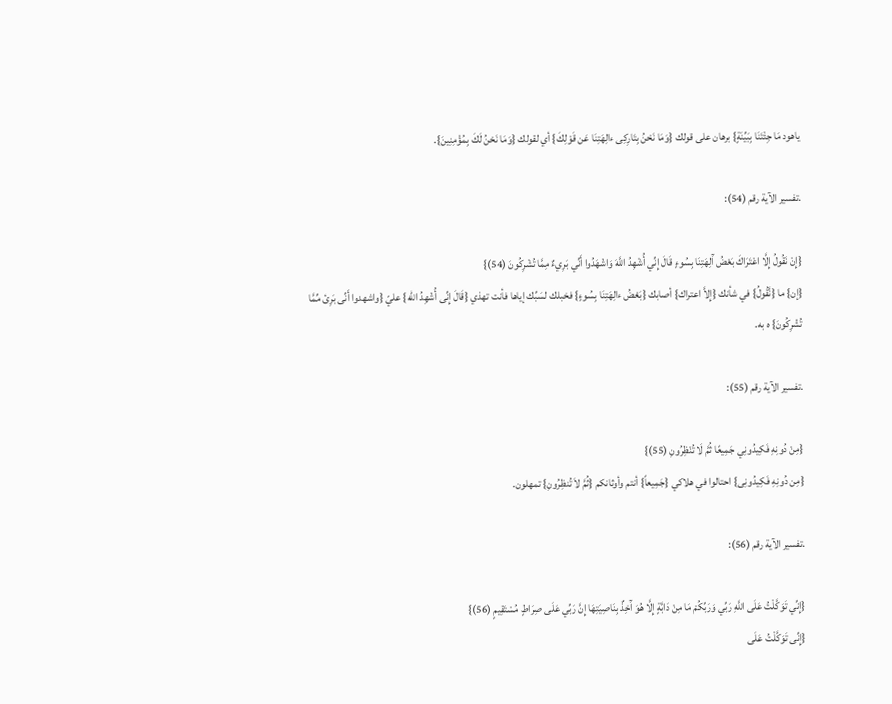ياهود مَا جِئْتَنَا بِبَيِّنَةٍ} برهان على قولك {وَمَا نَحْنُ بِتَارِكِى ءالِهَتِنَا عَن قَوْلِكَ} أي لقولك {وَمَا نَحْنُ لَكَ بِمُؤْمِنِينَ}.

.تفسير الآية رقم (54):

{إِنْ نَقُولُ إِلَّا اعْتَرَاكَ بَعْضُ آَلِهَتِنَا بِسُوءٍ قَالَ إِنِّي أُشْهِدُ اللَّهَ وَاشْهَدُوا أَنِّي بَرِيءٌ مِمَّا تُشْرِكُونَ (54)}
{إن} ما {نَّقُولُ} في شأنك {إِلاَّ اعتراك} أصابك {بَعْضُ ءالِهَتِنَا بِسُوءٍ} فخبلك لسَبِّك إياها فأنت تهذي {قَالَ إِنِّى أُشْهِدُ الله} عليّ {واشهدوا أَنِّى بَرِئ مِّمَّا تُشْرِكُونَ} ه به.

.تفسير الآية رقم (55):

{مِنْ دُونِهِ فَكِيدُونِي جَمِيعًا ثُمَّ لَا تُنْظِرُونِ (55)}
{مِن دُونِهِ فَكِيدُونِى} احتالوا في هلاكي {جَمِيعاً} أنتم وأوثانكم {ثُمَّ لاَ تُنظِرُونِ} تمهلون.

.تفسير الآية رقم (56):

{إِنِّي تَوَكَّلْتُ عَلَى اللَّهِ رَبِّي وَرَبِّكُمْ مَا مِنْ دَابَّةٍ إِلَّا هُوَ آَخِذٌ بِنَاصِيَتِهَا إِنَّ رَبِّي عَلَى صِرَاطٍ مُسْتَقِيمٍ (56)}
{إِنِّى تَوَكَّلْتُ عَلَى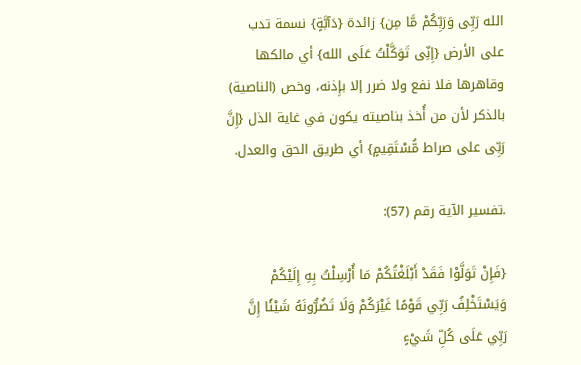الله رَبِّى وَرَبِّكُمْ مَّا مِن} زائدة {دَآبَّةٍ} نسمة تدب على الأرض {إِنِّى تَوَكَّلْتُ عَلَى الله} أي مالكها وقاهرها فلا نفع ولا ضرر إلا بإِذنه، وخص (الناصية) بالذكر لأن من أُخذ بناصيته يكون في غاية الذل {إِنَّ رَبِّى على صراط مُّسْتَقِيمٍ} أي طريق الحق والعدل.

.تفسير الآية رقم (57):

{فَإِنْ تَوَلَّوْا فَقَدْ أَبْلَغْتُكُمْ مَا أُرْسِلْتُ بِهِ إِلَيْكُمْ وَيَسْتَخْلِفُ رَبِّي قَوْمًا غَيْرَكُمْ وَلَا تَضُرُّونَهُ شَيْئًا إِنَّ رَبِّي عَلَى كُلِّ شَيْءٍ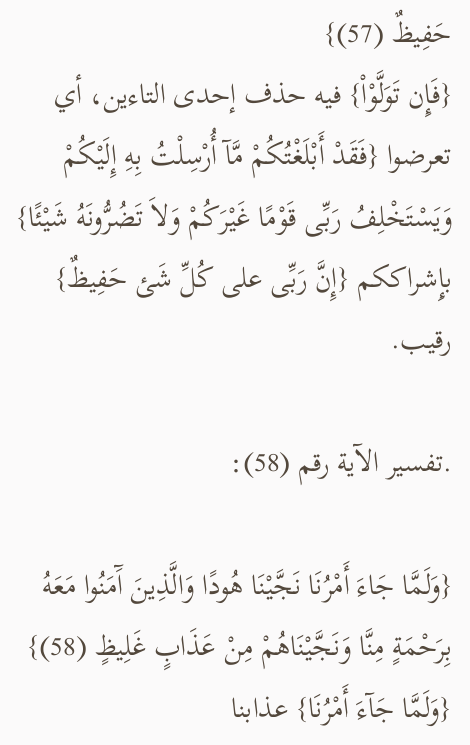حَفِيظٌ (57)}
{فَإِن تَوَلَّوْاْ} فيه حذف إحدى التاءين، أي تعرضوا {فَقَدْ أَبْلَغْتُكُمْ مَّآ أُرْسِلْتُ بِهِ إِلَيْكُمْ وَيَسْتَخْلِفُ رَبِّى قَوْمًا غَيْرَكُمْ وَلاَ تَضُرُّونَهُ شَيْئًا} بإِشراككم {إِنَّ رَبِّى على كُلِّ شَئ حَفِيظٌ} رقيب.

.تفسير الآية رقم (58):

{وَلَمَّا جَاءَ أَمْرُنَا نَجَّيْنَا هُودًا وَالَّذِينَ آَمَنُوا مَعَهُ بِرَحْمَةٍ مِنَّا وَنَجَّيْنَاهُمْ مِنْ عَذَابٍ غَلِيظٍ (58)}
{وَلَمَّا جَآءَ أَمْرُنَا} عذابنا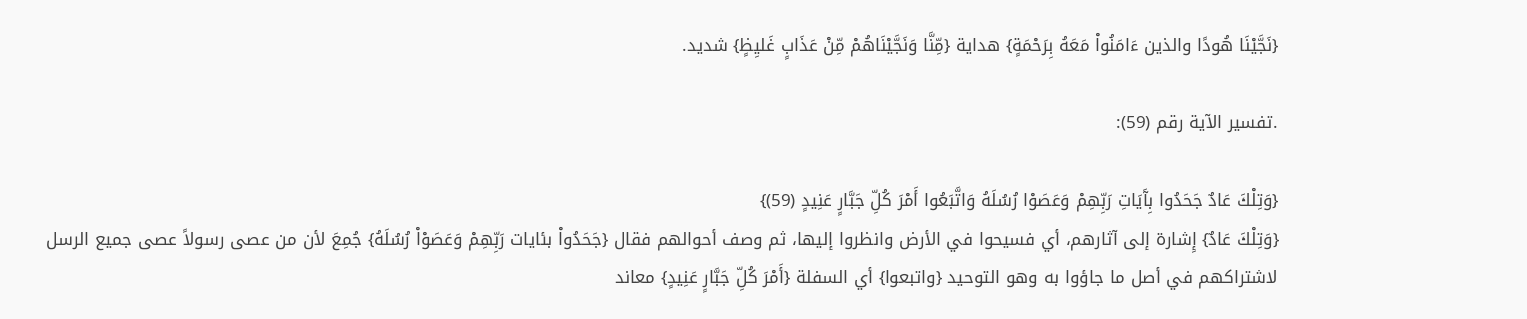{نَجَّيْنَا هُودًا والذين ءَامَنُواْ مَعَهُ بِرَحْمَةٍ} هداية {مِّنَّا وَنَجَّيْنَاهُمْ مِّنْ عَذَابٍ غَليِظٍ} شديد.

.تفسير الآية رقم (59):

{وَتِلْكَ عَادٌ جَحَدُوا بِآَيَاتِ رَبِّهِمْ وَعَصَوْا رُسُلَهُ وَاتَّبَعُوا أَمْرَ كُلِّ جَبَّارٍ عَنِيدٍ (59)}
{وَتِلْكَ عَادٌ} إِشارة إلى آثارهم، أي فسيحوا في الأرض وانظروا إليها، ثم وصف أحوالهم فقال {جَحَدُواْ بئايات رَبِّهِمْ وَعَصَوْاْ رُسُلَهُ} جُمِعَ لأن من عصى رسولاً عصى جميع الرسل لاشتراكهم في أصل ما جاؤوا به وهو التوحيد {واتبعوا} أي السفلة {أَمْرَ كُلِّ جَبَّارٍ عَنِيدٍ} معاند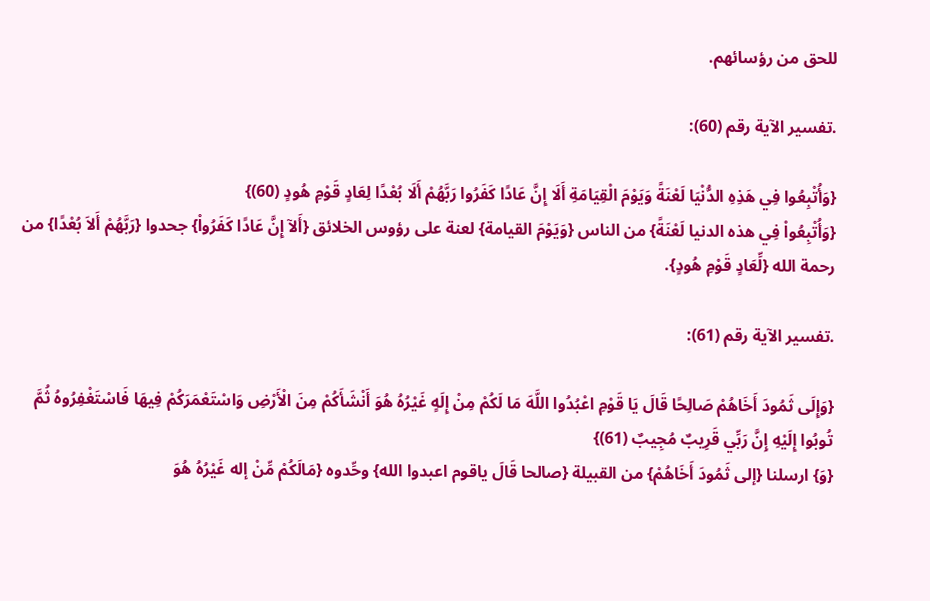للحق من رؤسائهم.

.تفسير الآية رقم (60):

{وَأُتْبِعُوا فِي هَذِهِ الدُّنْيَا لَعْنَةً وَيَوْمَ الْقِيَامَةِ أَلَا إِنَّ عَادًا كَفَرُوا رَبَّهُمْ أَلَا بُعْدًا لِعَادٍ قَوْمِ هُودٍ (60)}
{وَأُتْبِعُواْ فِي هذه الدنيا لَعْنَةً} من الناس {وَيَوْمَ القيامة} لعنة على رؤوس الخلائق {أَلآ إِنَّ عَادًا كَفَرُواْ} جحدوا {رَبَّهُمْ أَلاَ بُعْدًا} من رحمة الله {لِّعَادٍ قَوْمِ هُودٍ}.

.تفسير الآية رقم (61):

{وَإِلَى ثَمُودَ أَخَاهُمْ صَالِحًا قَالَ يَا قَوْمِ اعْبُدُوا اللَّهَ مَا لَكُمْ مِنْ إِلَهٍ غَيْرُهُ هُوَ أَنْشَأَكُمْ مِنَ الْأَرْضِ وَاسْتَعْمَرَكُمْ فِيهَا فَاسْتَغْفِرُوهُ ثُمَّ تُوبُوا إِلَيْهِ إِنَّ رَبِّي قَرِيبٌ مُجِيبٌ (61)}
{وَ} ارسلنا {إلى ثَمُودَ أَخَاهُمْ} من القبيلة {صالحا قَالَ ياقوم اعبدوا الله} وحِّدوه {مَالَكُمْ مِّنْ إله غَيْرُهُ هُوَ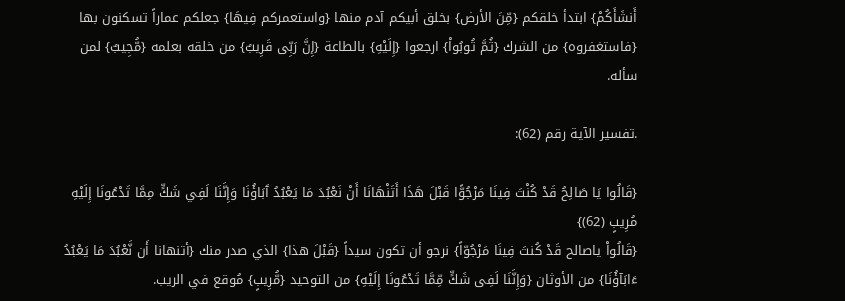أَنشَأَكُمْ} ابتدأ خلقكم {مِّنَ الأرض} بخلق أبيكم آدم منها {واستعمركم فِيهَا} جعلكم عماراً تسكنون بها {فاستغفروه} من الشرك {ثُمَّ تُوبُواْ} ارجعوا {إِلَيْهِ} بالطاعة {إِنَّ رَبِّى قَرِيبٌ} من خلقه بعلمه {مُّجِيبٌ} لمن سأله.

.تفسير الآية رقم (62):

{قَالُوا يَا صَالِحُ قَدْ كُنْتَ فِينَا مَرْجُوًّا قَبْلَ هَذَا أَتَنْهَانَا أَنْ نَعْبُدَ مَا يَعْبُدُ آَبَاؤُنَا وَإِنَّنَا لَفِي شَكٍّ مِمَّا تَدْعُونَا إِلَيْهِ مُرِيبٍ (62)}
{قَالُواْ ياصالح قَدْ كُنتَ فِينَا مَرْجُوّاً} نرجو أن تكون سيداً {قَبْلَ هذا} الذي صدر منك {أتنهانا أَن نَّعْبُدَ مَا يَعْبُدُ ءَابَآؤُنَا} من الأوثان {وَإِنَّنَا لَفِى شَكٍّ مِّمَّا تَدْعُونَا إِلَيْهِ} من التوحيد {مُّرِيبٍ} مُوقع في الريب.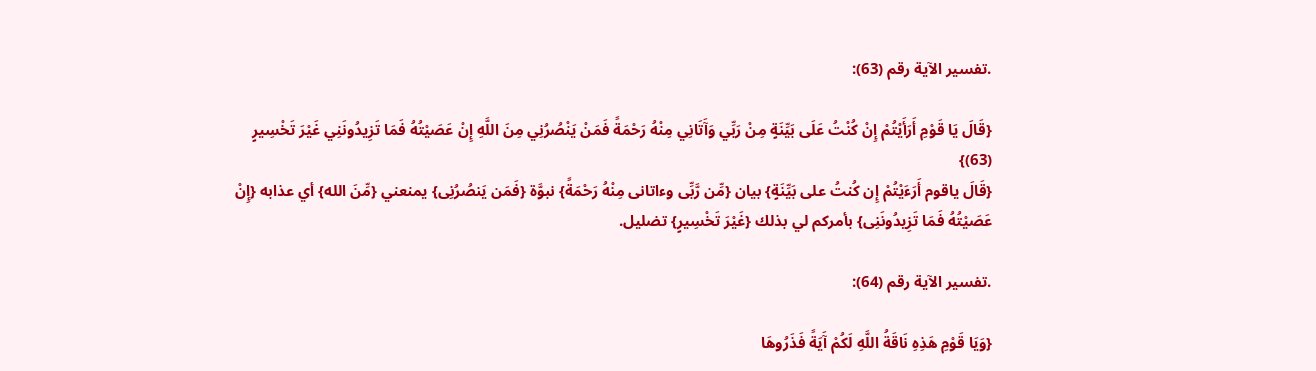.تفسير الآية رقم (63):

{قَالَ يَا قَوْمِ أَرَأَيْتُمْ إِنْ كُنْتُ عَلَى بَيِّنَةٍ مِنْ رَبِّي وَآَتَانِي مِنْهُ رَحْمَةً فَمَنْ يَنْصُرُنِي مِنَ اللَّهِ إِنْ عَصَيْتُهُ فَمَا تَزِيدُونَنِي غَيْرَ تَخْسِيرٍ (63)}
{قَالَ ياقوم أَرَءَيْتُمْ إِن كُنتُ على بَيِّنَةٍ} بيان {مِّن رَّبِّى وءاتانى مِنْهُ رَحْمَةً} نبوَّة {فَمَن يَنصُرُنِى} يمنعني {مِّنَ الله} أي عذابه {إِنْ عَصَيْتُهُ فَمَا تَزِيدُونَنِى} بأمركم لي بذلك {غَيْرَ تَخْسِيرٍ} تضليل.

.تفسير الآية رقم (64):

{وَيَا قَوْمِ هَذِهِ نَاقَةُ اللَّهِ لَكُمْ آَيَةً فَذَرُوهَا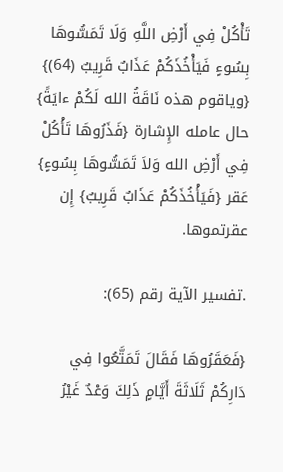تَأْكُلْ فِي أَرْضِ اللَّهِ وَلَا تَمَسُّوهَا بِسُوءٍ فَيَأْخُذَكُمْ عَذَابٌ قَرِيبٌ (64)}
{وياقوم هذه نَاقَةُ الله لَكُمْ ءايَةً} حال عامله الإِشارة {فَذَرُوهَا تَأْكُلْ فِي أَرْضِ الله وَلاَ تَمَسُّوهَا بِسُوءٍ} عَقر {فَيَأْخُذَكُمْ عَذَابٌ قَرِيبٌ} إِن عقرتموها.

.تفسير الآية رقم (65):

{فَعَقَرُوهَا فَقَالَ تَمَتَّعُوا فِي دَارِكُمْ ثَلَاثَةَ أَيَّامٍ ذَلِكَ وَعْدٌ غَيْرُ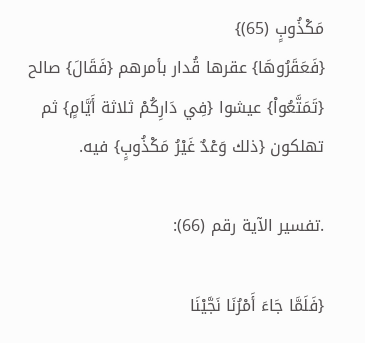مَكْذُوبٍ (65)}
{فَعَقَرُوهَا} عقرها قُدار بأمرهم {فَقَالَ} صالح {تَمَتَّعُواْ} عيشوا {فِي دَارِكُمْ ثلاثة أَيَّامٍ} ثم تهلكون {ذلك وَعْدٌ غَيْرُ مَكْذُوبٍ} فيه.

.تفسير الآية رقم (66):

{فَلَمَّا جَاءَ أَمْرُنَا نَجَّيْنَا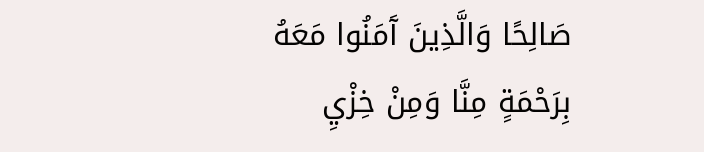صَالِحًا وَالَّذِينَ آَمَنُوا مَعَهُ بِرَحْمَةٍ مِنَّا وَمِنْ خِزْيِ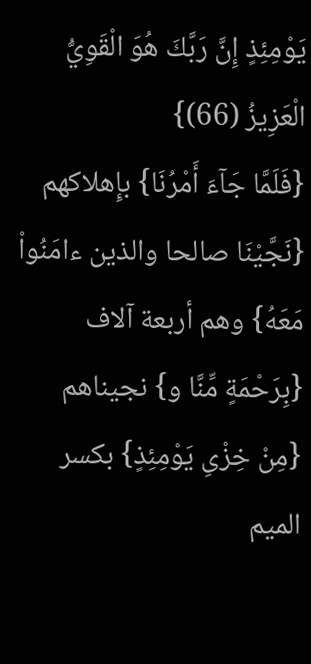يَوْمِئِذٍ إِنَّ رَبَّكَ هُوَ الْقَوِيُّ الْعَزِيزُ (66)}
{فَلَمَّا جَآءَ أَمْرُنَا} بإِهلاكهم {نَجَّيْنَا صالحا والذين ءامَنُواْ مَعَهُ} وهم أربعة آلاف {بِرَحْمَةٍ مِّنَّا و} نجيناهم {مِنْ خِزْىِ يَوْمِئِذٍ} بكسر الميم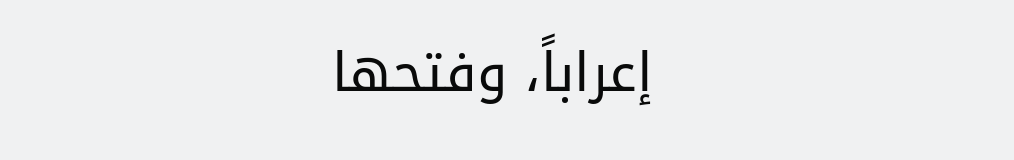إعراباً، وفتحها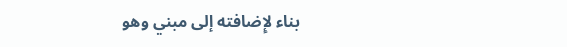بناء لإِضافته إلى مبني وهو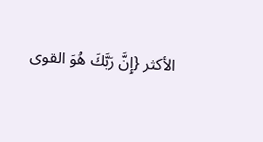الأكثر {إِنَّ رَبَّكَ هُوَ القوى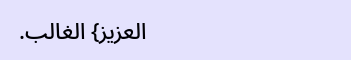العزيز} الغالب.